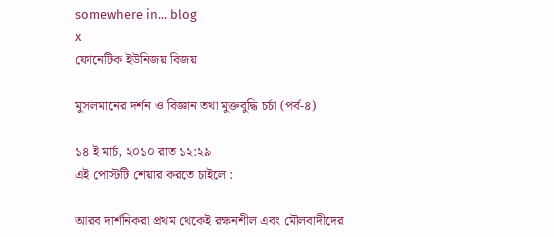somewhere in... blog
x
ফোনেটিক ইউনিজয় বিজয়

মুসলমানের দর্শন ও বিজ্ঞান তথা মুক্তবুদ্ধি চর্চা (পর্ব-৪)

১৪ ই মার্চ, ২০১০ রাত ১২:২৯
এই পোস্টটি শেয়ার করতে চাইলে :

আরব দার্শনিকরা প্রথম থেকেই রক্ষনশীল এবং মৌলবাদীদের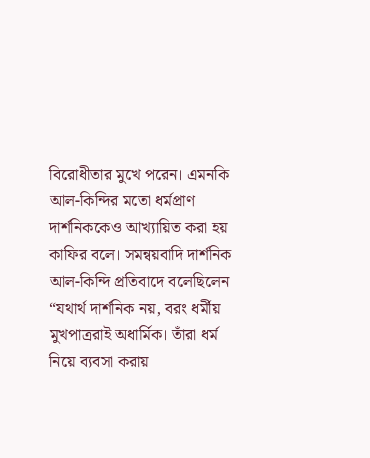বিরোধীতার মুখে পরেন। এমনকি আল-কিন্দির মতো ধর্মপ্রাণ দার্শনিককেও আখ্যায়িত করা হয় কাফির বলে। সমন্বয়বাদি দার্শনিক আল-কিন্দি প্রতিবাদে বলেছিলেন “যথার্থ দার্শনিক নয়, বরং ধর্মীয় মুখপাত্ররাই অধার্মিক। তাঁরা ধর্ম নিয়ে ব্যবসা করায়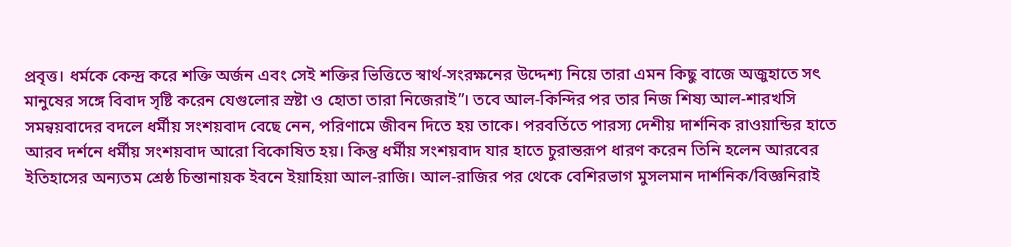প্রবৃত্ত। ধর্মকে কেন্দ্র করে শক্তি অর্জন এবং সেই শক্তির ভিত্তিতে স্বার্থ-সংরক্ষনের উদ্দেশ্য নিয়ে তারা এমন কিছু বাজে অজুহাতে সৎ মানুষের সঙ্গে বিবাদ সৃষ্টি করেন যেগুলোর স্রষ্টা ও হোতা তারা নিজেরাই”। তবে আল-কিন্দির পর তার নিজ শিষ্য আল-শারখসি সমন্বয়বাদের বদলে ধর্মীয় সংশয়বাদ বেছে নেন, পরিণামে জীবন দিতে হয় তাকে। পরবর্তিতে পারস্য দেশীয় দার্শনিক রাওয়ান্ডির হাতে আরব দর্শনে ধর্মীয় সংশয়বাদ আরো বিকোষিত হয়। কিন্তু ধর্মীয় সংশয়বাদ যার হাতে চুরান্তরূপ ধারণ করেন তিনি হলেন আরবের ইতিহাসের অন্যতম শ্রেষ্ঠ চিন্তানায়ক ইবনে ইয়াহিয়া আল-রাজি। আল-রাজির পর থেকে বেশিরভাগ মুসলমান দার্শনিক/বিজ্ঞনিরাই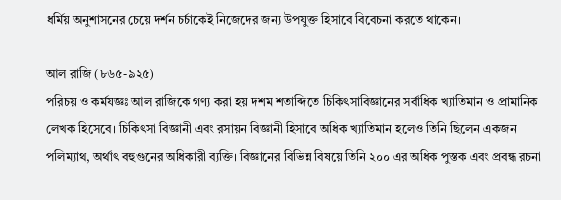ধর্মিয় অনুশাসনের চেয়ে দর্শন চর্চাকেই নিজেদের জন্য উপযুক্ত হিসাবে বিবেচনা করতে থাকেন।

আল রাজি (৮৬৫-৯২৫)
পরিচয় ও কর্মযজ্ঞঃ আল রাজিকে গণ্য করা হয় দশম শতাব্দিতে চিকিৎসাবিজ্ঞানের সর্বাধিক খ্যাতিমান ও প্রামানিক লেখক হিসেবে। চিকিৎসা বিজ্ঞানী এবং রসায়ন বিজ্ঞানী হিসাবে অধিক খ্যাতিমান হলেও তিনি ছিলেন একজন পলিম্যাথ, অর্থাৎ বহুগুনের অধিকারী ব্যক্তি। বিজ্ঞানের বিভিন্ন বিষয়ে তিনি ২০০ এর অধিক পুস্তক এবং প্রবন্ধ রচনা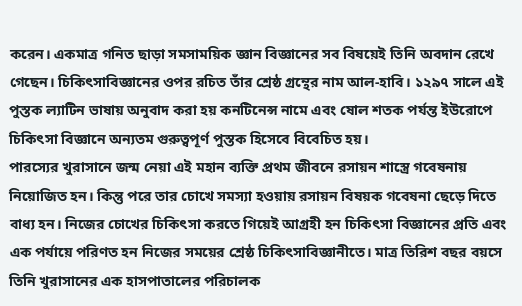করেন। একমাত্র গনিত ছাড়া সমসাময়িক জ্ঞান বিজ্ঞানের সব বিষয়েই তিনি অবদান রেখে গেছেন। চিকিৎসাবিজ্ঞানের ওপর রচিত তাঁর শ্রেষ্ঠ গ্রন্থের নাম আল-হাবি। ১২৯৭ সালে এই পুস্তক ল্যাটিন ভাষায় অনুবাদ করা হয় কনটিনেন্স নামে এবং ষোল শতক পর্যন্ত ইউরোপে চিকিৎসা বিজ্ঞানে অন্যতম গুরুত্বপূর্ণ পুস্তক হিসেবে বিবেচিত হয়।
পারস্যের খুরাসানে জন্ম নেয়া এই মহান ব্যক্তি প্রথম জীবনে রসায়ন শাস্ত্রে গবেষনায় নিয়োজিত হন। কিন্তু পরে তার চোখে সমস্যা হওয়ায় রসায়ন বিষয়ক গবেষনা ছেড়ে দিতে বাধ্য হন। নিজের চোখের চিকিৎসা করতে গিয়েই আগ্রহী হন চিকিৎসা বিজ্ঞানের প্রতি এবং এক পর্যায়ে পরিণত হন নিজের সময়ের শ্রেষ্ঠ চিকিৎসাবিজ্ঞানীতে। মাত্র তিরিশ বছর বয়সে তিনি খুরাসানের এক হাসপাতালের পরিচালক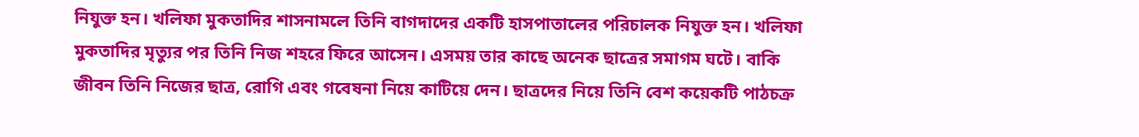নিযুক্ত হন। খলিফা মুকতাদির শাসনামলে তিনি বাগদাদের একটি হাসপাতালের পরিচালক নিযুক্ত হন। খলিফা মুকতাদির মৃত্যুর পর তিনি নিজ শহরে ফিরে আসেন। এসময় তার কাছে অনেক ছাত্রের সমাগম ঘটে। বাকি জীবন তিনি নিজের ছাত্র, রোগি এবং গবেষনা নিয়ে কাটিয়ে দেন। ছাত্রদের নিয়ে তিনি বেশ কয়েকটি পাঠচক্র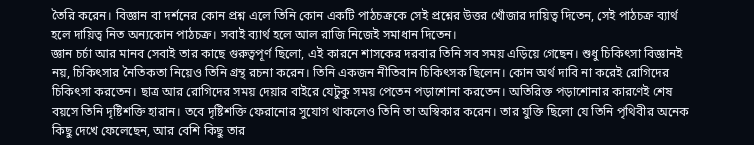তৈরি করেন। বিজ্ঞান বা দর্শনের কোন প্রশ্ন এলে তিনি কোন একটি পাঠচক্রকে সেই প্রশ্নের উত্তর খোঁজার দায়িত্ব দিতেন, সেই পাঠচক্র ব্যার্থ হলে দায়িত্ব নিত অন্যকোন পাঠচক্র। সবাই ব্যার্থ হলে আল রাজি নিজেই সমাধান দিতেন।
জ্ঞান চর্চা আর মানব সেবাই তার কাছে গুরুত্বপূর্ণ ছিলো, এই কারনে শাসকের দরবার তিনি সব সময় এড়িয়ে গেছেন। শুধু চিকিৎসা বিজ্ঞানই নয়, চিকিৎসার নৈতিকতা নিয়েও তিনি গ্রন্থ রচনা করেন। তিনি একজন নীতিবান চিকিৎসক ছিলেন। কোন অর্থ দাবি না করেই রোগিদের চিকিৎসা করতেন। ছাত্র আর রোগিদের সময় দেয়ার বাইরে যেটুকু সময় পেতেন পড়াশোনা করতেন। অতিরিক্ত পড়াশোনার কারণেই শেষ বয়সে তিনি দৃষ্টিশক্তি হারান। তবে দৃষ্টিশক্তি ফেরানোর সুযোগ থাকলেও তিনি তা অস্বিকার করেন। তার যুক্তি ছিলো যে তিনি পৃথিবীর অনেক কিছু দেখে ফেলেছেন, আর বেশি কিছু তার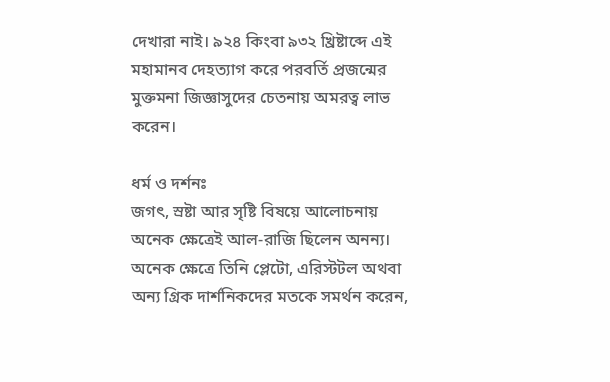দেখারা নাই। ৯২৪ কিংবা ৯৩২ খ্রিষ্টাব্দে এই মহামানব দেহত্যাগ করে পরবর্তি প্রজন্মের মুক্তমনা জিজ্ঞাসুদের চেতনায় অমরত্ব লাভ করেন।

ধর্ম ও দর্শনঃ
জগৎ, স্রষ্টা আর সৃষ্টি বিষয়ে আলোচনায় অনেক ক্ষেত্রেই আল-রাজি ছিলেন অনন্য। অনেক ক্ষেত্রে তিনি প্লেটো, এরিস্টটল অথবা অন্য গ্রিক দার্শনিকদের মতকে সমর্থন করেন,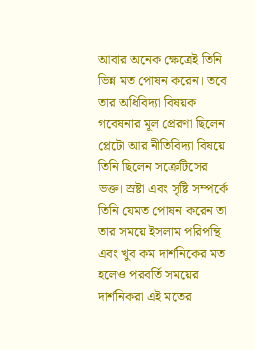আবার অনেক ক্ষেত্রেই তিনি ভিন্ন মত পোষন করেন। তবে তার অধিবিদ্যা বিষয়ক গবেষনার মূল প্রেরণা ছিলেন প্লেটো আর নীতিবিদ্যা বিষয়ে তিনি ছিলেন সক্রেটিসের ভক্ত। স্রষ্টা এবং সৃষ্টি সম্পর্কে তিনি যেমত পোষন করেন তা তার সময়ে ইসলাম পরিপন্থি এবং খুব কম দার্শনিকের মত হলেও পরবর্তি সময়ের দার্শনিকরা এই মতের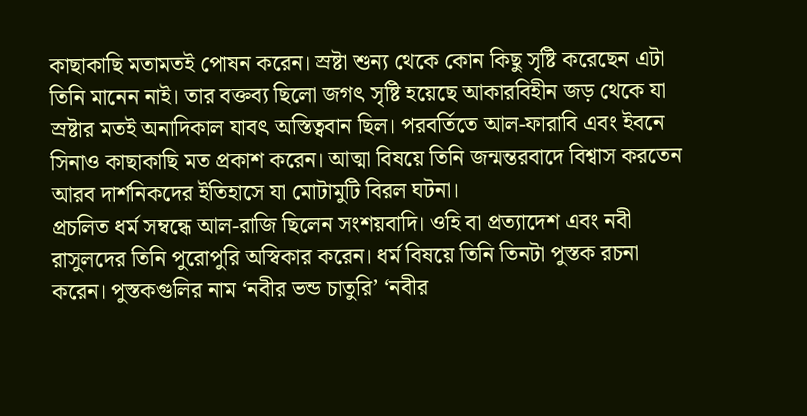কাছাকাছি মতামতই পোষন করেন। স্রষ্টা শুন্য থেকে কোন কিছু সৃষ্টি করেছেন এটা তিনি মানেন নাই। তার বক্তব্য ছিলো জগৎ সৃষ্টি হয়েছে আকারবিহীন জড় থেকে যা স্রষ্টার মতই অনাদিকাল যাবৎ অস্তিত্ববান ছিল। পরবর্তিতে আল-ফারাবি এবং ইবনে সিনাও কাছাকাছি মত প্রকাশ করেন। আত্মা বিষয়ে তিনি জন্মন্তরবাদে বিশ্বাস করতেন আরব দার্শনিকদের ইতিহাসে যা মোটামুটি বিরল ঘটনা।
প্রচলিত ধর্ম সম্বন্ধে আল-রাজি ছিলেন সংশয়বাদি। ওহি বা প্রত্যাদেশ এবং নবী রাসুলদের তিনি পুরোপুরি অস্বিকার করেন। ধর্ম বিষয়ে তিনি তিনটা পুস্তক রচনা করেন। পুস্তকগুলির নাম ‘নবীর ভন্ড চাতুরি’ ‘নবীর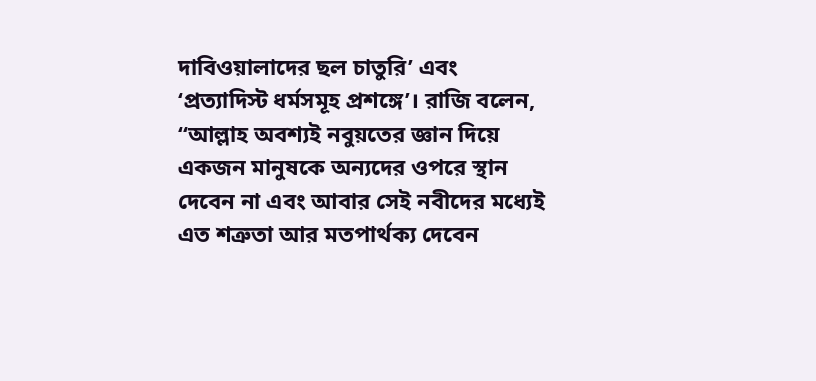দাবিওয়ালাদের ছল চাতুরি’ এবং ‘প্রত্যাদিস্ট ধর্মসমূহ প্রশঙ্গে’। রাজি বলেন, “আল্লাহ অবশ্যই নবুয়তের জ্ঞান দিয়ে একজন মানুষকে অন্যদের ওপরে স্থান দেবেন না এবং আবার সেই নবীদের মধ্যেই এত শত্রুতা আর মতপার্থক্য দেবেন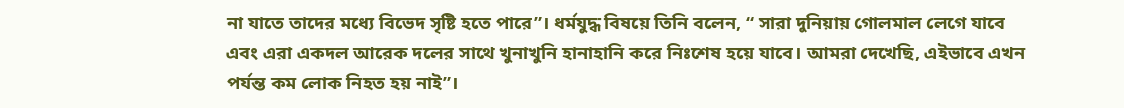না যাতে তাদের মধ্যে বিভেদ সৃষ্টি হতে পারে”। ধর্মযুদ্ধ বিষয়ে তিনি বলেন, “ সারা দুনিয়ায় গোলমাল লেগে যাবে এবং এরা একদল আরেক দলের সাথে খুনাখুনি হানাহানি করে নিঃশেষ হয়ে যাবে। আমরা দেখেছি, এইভাবে এখন পর্যন্ত কম লোক নিহত হয় নাই”।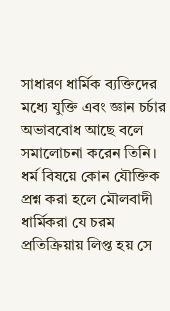সাধারণ ধার্মিক ব্যক্তিদের মধ্যে যুক্তি এবং জ্ঞান চর্চার অভাববোধ আছে বলে সমালোচনা করেন তিনি। ধর্ম বিষয়ে কোন যৌক্তিক প্রশ্ন করা হলে মৌলবাদী ধার্মিকরা যে চরম প্রতিক্রিয়ায় লিপ্ত হয় সে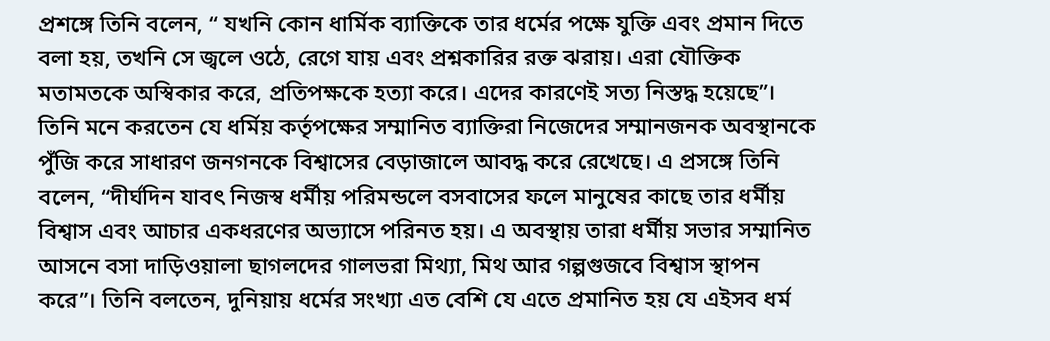প্রশঙ্গে তিনি বলেন, “ যখনি কোন ধার্মিক ব্যাক্তিকে তার ধর্মের পক্ষে যুক্তি এবং প্রমান দিতে বলা হয়, তখনি সে জ্বলে ওঠে, রেগে যায় এবং প্রশ্নকারির রক্ত ঝরায়। এরা যৌক্তিক মতামতকে অস্বিকার করে, প্রতিপক্ষকে হত্যা করে। এদের কারণেই সত্য নিস্তদ্ধ হয়েছে”। তিনি মনে করতেন যে ধর্মিয় কর্তৃপক্ষের সম্মানিত ব্যাক্তিরা নিজেদের সম্মানজনক অবস্থানকে পুঁজি করে সাধারণ জনগনকে বিশ্বাসের বেড়াজালে আবদ্ধ করে রেখেছে। এ প্রসঙ্গে তিনি বলেন, “দীর্ঘদিন যাবৎ নিজস্ব ধর্মীয় পরিমন্ডলে বসবাসের ফলে মানুষের কাছে তার ধর্মীয় বিশ্বাস এবং আচার একধরণের অভ্যাসে পরিনত হয়। এ অবস্থায় তারা ধর্মীয় সভার সম্মানিত আসনে বসা দাড়িওয়ালা ছাগলদের গালভরা মিথ্যা, মিথ আর গল্পগুজবে বিশ্বাস স্থাপন করে”। তিনি বলতেন, দুনিয়ায় ধর্মের সংখ্যা এত বেশি যে এতে প্রমানিত হয় যে এইসব ধর্ম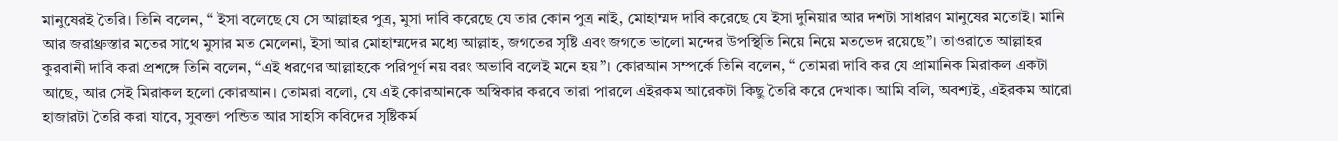মানুষেরই তৈরি। তিনি বলেন, “ ইসা বলেছে যে সে আল্লাহর পুত্র, মুসা দাবি করেছে যে তার কোন পুত্র নাই, মোহাম্মদ দাবি করেছে যে ইসা দুনিয়ার আর দশটা সাধারণ মানুষের মতোই। মানি আর জরাথ্রুস্তার মতের সাথে মুসার মত মেলেনা, ইসা আর মোহাম্মদের মধ্যে আল্লাহ, জগতের সৃষ্টি এবং জগতে ভালো মন্দের উপস্থিতি নিয়ে নিয়ে মতভেদ রয়েছে”। তাওরাতে আল্লাহর কুরবানী দাবি করা প্রশঙ্গে তিনি বলেন, “এই ধরণের আল্লাহকে পরিপূর্ণ নয় বরং অভাবি বলেই মনে হয়”। কোরআন সম্পর্কে তিনি বলেন, “ তোমরা দাবি কর যে প্রামানিক মিরাকল একটা আছে, আর সেই মিরাকল হলো কোরআন। তোমরা বলো, যে এই কোরআনকে অস্বিকার করবে তারা পারলে এইরকম আরেকটা কিছু তৈরি করে দেখাক। আমি বলি, অবশ্যই, এইরকম আরো হাজারটা তৈরি করা যাবে, সুবক্তা পন্ডিত আর সাহসি কবিদের সৃষ্টিকর্ম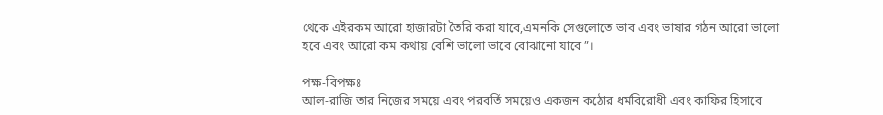থেকে এইরকম আরো হাজারটা তৈরি করা যাবে,এমনকি সেগুলোতে ভাব এবং ভাষার গঠন আরো ভালো হবে এবং আরো কম কথায় বেশি ভালো ভাবে বোঝানো যাবে”।

পক্ষ-বিপক্ষঃ
আল-রাজি তার নিজের সময়ে এবং পরবর্তি সময়েও একজন কঠোর ধর্মবিরোধী এবং কাফির হিসাবে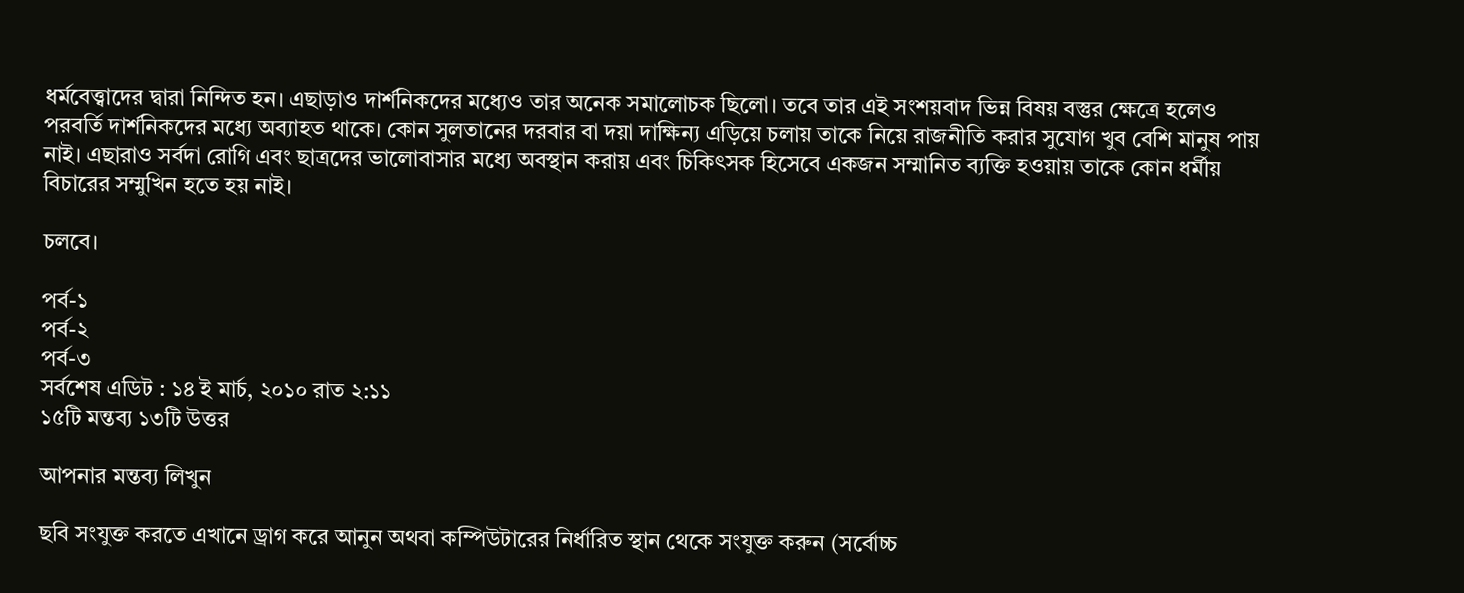ধর্মবেত্ত্বাদের দ্বারা নিন্দিত হন। এছাড়াও দার্শনিকদের মধ্যেও তার অনেক সমালোচক ছিলো। তবে তার এই সংশয়বাদ ভিন্ন বিষয় বস্তুর ক্ষেত্রে হলেও পরবর্তি দার্শনিকদের মধ্যে অব্যাহত থাকে। কোন সুলতানের দরবার বা দয়া দাক্ষিন্য এড়িয়ে চলায় তাকে নিয়ে রাজনীতি করার সুযোগ খুব বেশি মানুষ পায় নাই। এছারাও সর্বদা রোগি এবং ছাত্রদের ভালোবাসার মধ্যে অবস্থান করায় এবং চিকিৎসক হিসেবে একজন সম্মানিত ব্যক্তি হওয়ায় তাকে কোন ধর্মীয় বিচারের সম্মুখিন হতে হয় নাই।

চলবে।

পর্ব-১
পর্ব-২
পর্ব-৩
সর্বশেষ এডিট : ১৪ ই মার্চ, ২০১০ রাত ২:১১
১৫টি মন্তব্য ১৩টি উত্তর

আপনার মন্তব্য লিখুন

ছবি সংযুক্ত করতে এখানে ড্রাগ করে আনুন অথবা কম্পিউটারের নির্ধারিত স্থান থেকে সংযুক্ত করুন (সর্বোচ্চ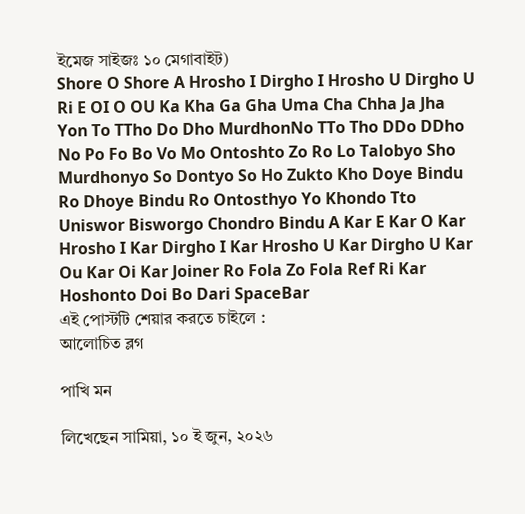ইমেজ সাইজঃ ১০ মেগাবাইট)
Shore O Shore A Hrosho I Dirgho I Hrosho U Dirgho U Ri E OI O OU Ka Kha Ga Gha Uma Cha Chha Ja Jha Yon To TTho Do Dho MurdhonNo TTo Tho DDo DDho No Po Fo Bo Vo Mo Ontoshto Zo Ro Lo Talobyo Sho Murdhonyo So Dontyo So Ho Zukto Kho Doye Bindu Ro Dhoye Bindu Ro Ontosthyo Yo Khondo Tto Uniswor Bisworgo Chondro Bindu A Kar E Kar O Kar Hrosho I Kar Dirgho I Kar Hrosho U Kar Dirgho U Kar Ou Kar Oi Kar Joiner Ro Fola Zo Fola Ref Ri Kar Hoshonto Doi Bo Dari SpaceBar
এই পোস্টটি শেয়ার করতে চাইলে :
আলোচিত ব্লগ

পাখি মন

লিখেছেন সামিয়া, ১০ ই জুন, ২০২৬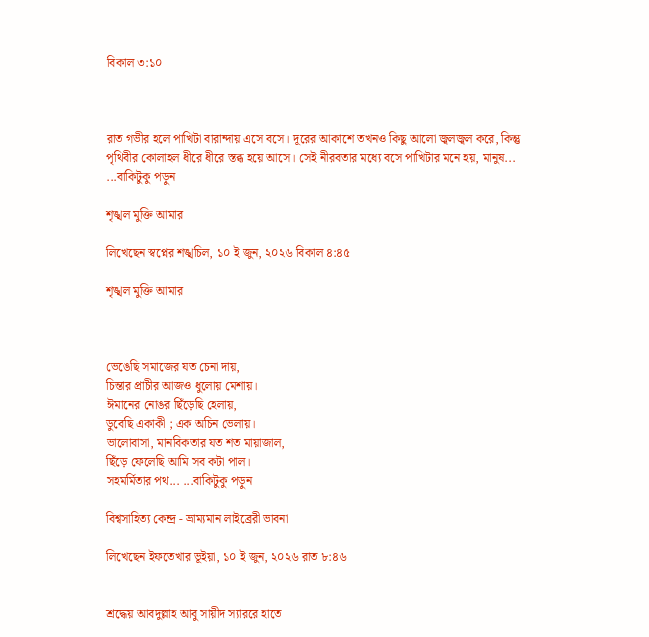বিকাল ৩:১০



রাত গভীর হলে পাখিটা বারান্দায় এসে বসে। দূরের আকাশে তখনও কিছু আলো জ্বলজ্বল করে, কিন্তু পৃথিবীর কোলাহল ধীরে ধীরে স্তব্ধ হয়ে আসে। সেই নীরবতার মধ্যে বসে পাখিটার মনে হয়, মানুষ... ...বাকিটুকু পড়ুন

শৃঙ্খল মুক্তি আমার

লিখেছেন স্বপ্নের শঙ্খচিল, ১০ ই জুন, ২০২৬ বিকাল ৪:৪৫

শৃঙ্খল মুক্তি আমার



ভেঙেছি সমাজের যত চেনা দায়,
চিন্তার প্রাচীর আজও ধুলোয় মেশায়।
ঈমানের নোঙর ছিঁড়েছি হেলায়,
ডুবেছি একাকী ; এক অচিন ভেলায়।
ভালোবাসা, মানবিকতার যত শত মায়াজাল,
ছিঁড়ে ফেলেছি আমি সব কটা পাল।
সহমর্মিতার পথ... ...বাকিটুকু পড়ুন

বিশ্বসাহিত্য কেন্দ্র - ভ্রাম্যমান লাইব্রেরী ভাবনা

লিখেছেন ইফতেখার ভূইয়া, ১০ ই জুন, ২০২৬ রাত ৮:৪৬


শ্রদ্ধেয় আবদুল্লাহ আবু সায়ীদ স্যাররে হাতে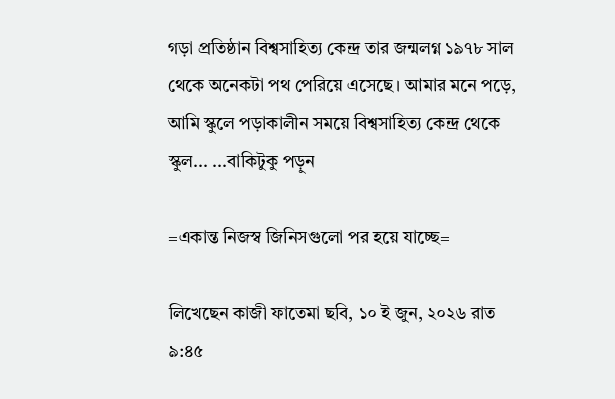গড়া প্রতিষ্ঠান বিশ্বসাহিত্য কেন্দ্র তার জন্মলগ্ন ১৯৭৮ সাল থেকে অনেকটা পথ পেরিয়ে এসেছে। আমার মনে পড়ে, আমি স্কুলে পড়াকালীন সময়ে বিশ্বসাহিত্য কেন্দ্র থেকে স্কুল... ...বাকিটুকু পড়ুন

=একান্ত নিজস্ব জিনিসগুলো পর হয়ে যাচ্ছে=

লিখেছেন কাজী ফাতেমা ছবি, ১০ ই জুন, ২০২৬ রাত ৯:৪৫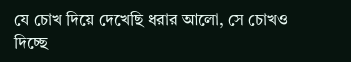যে চোখ দিয়ে দেখেছি ধরার আলো, সে চোখও দিচ্ছে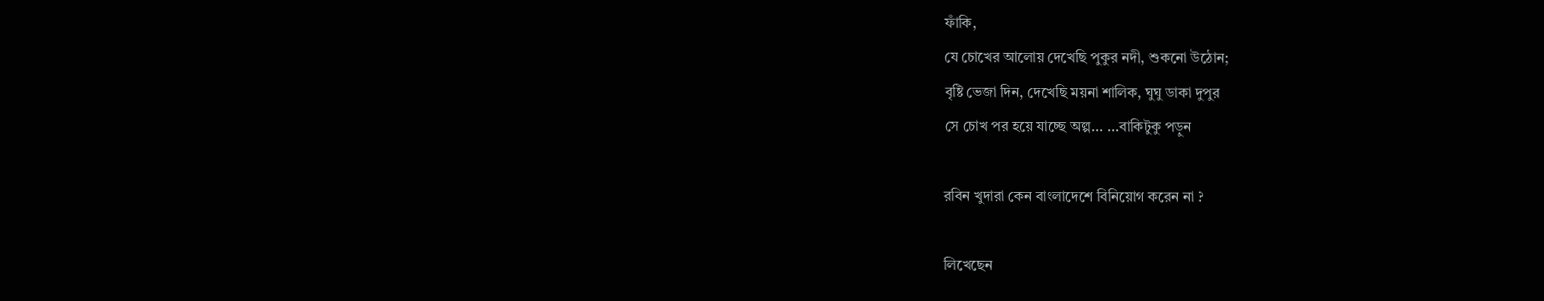ফাঁকি,
যে চোখের আলোয় দেখেছি পুকুর নদী, শুকনো উঠোন;
বৃষ্টি ভেজা দিন, দেখেছি ময়না শালিক, ঘুঘু ডাকা দুপুর
সে চোখ পর হয়ে যাচ্ছে অল্প... ...বাকিটুকু পড়ুন

রবিন খুদারা কেন বাংলাদেশে বিনিয়োগ করেন না ?

লিখেছেন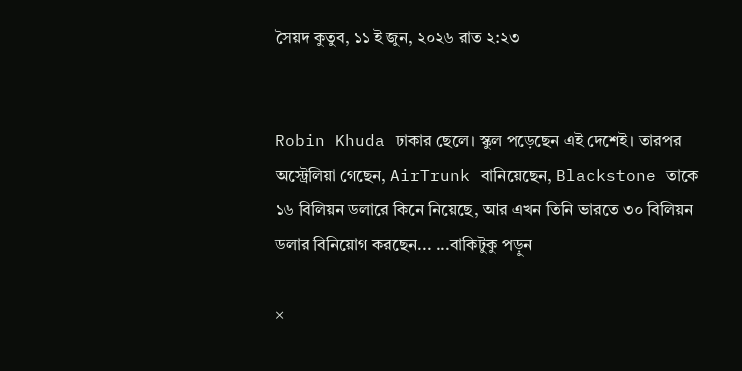সৈয়দ কুতুব, ১১ ই জুন, ২০২৬ রাত ২:২৩


Robin Khuda ঢাকার ছেলে। স্কুল পড়েছেন এই দেশেই। তারপর অস্ট্রেলিয়া গেছেন, AirTrunk বানিয়েছেন, Blackstone তাকে ১৬ বিলিয়ন ডলারে কিনে নিয়েছে, আর এখন তিনি ভারতে ৩০ বিলিয়ন ডলার বিনিয়োগ করছেন... ...বাকিটুকু পড়ুন

×